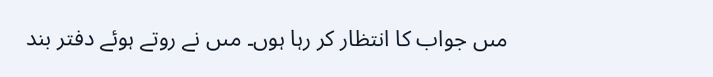مىں جواب کا انتظار کر رہا ہوں۔ مىں نے روتے ہوئے دفتر بند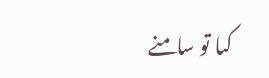کىا تو سامنے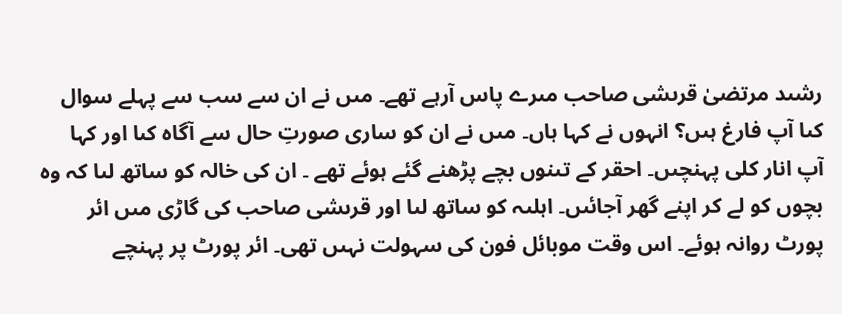رشىد مرتضىٰ قرىشى صاحب مىرے پاس آرہے تھے۔ مىں نے ان سے سب سے پہلے سوال کىا آپ فارغ ہىں؟ انہوں نے کہا ہاں۔ مىں نے ان کو سارى صورتِ حال سے آگاہ کىا اور کہا آپ انار کلى پہنچىں۔ احقر کے تىنوں بچے پڑھنے گئے ہوئے تھے ۔ ان کى خالہ کو ساتھ لىا کہ وہ بچوں کو لے کر اپنے گھر آجائىں۔ اہلىہ کو ساتھ لىا اور قرىشى صاحب کى گاڑى مىں ائر پورٹ روانہ ہوئے۔ اس وقت موبائل فون کى سہولت نہىں تھى۔ ائر پورٹ پر پہنچے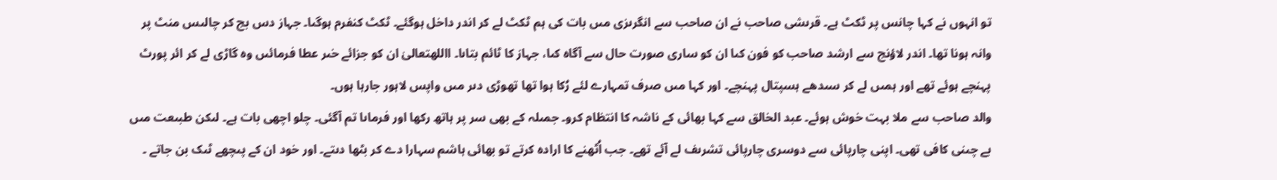تو انہوں نے کہا چانس پر ٹکٹ ہے۔ قرىشى صاحب نے ان صاحب سے انگرىزى مىں بات کى ہم ٹکٹ لے کر اندر داخل ہوگئے۔ ٹکٹ کنفرم ہوگىا۔ جہاز دس بج کر چالىس منٹ پر وانہ ہونا تھا۔ اندر لاؤنج سے ارشد صاحب کو فون کىا ان کو سارى صورت حال سے آگاہ کىا، جہاز کا ٹائم بتاىا۔ االلهتعالىٰ ان کو جزائے خىر عطا فرمائىں وہ گاڑى لے کر ائر پورٹ پہنچے ہوئے تھے اور ہمىں لے کر سىدھے ہسپتال پہنچے۔ اور کہا مىں صرف تمہارے لئے رُکا ہوا تھا تھوڑى دىر مىں واپس لاہور جارہا ہوں۔
والد صاحب سے ملا بہت خوش ہوئے۔ عبد الخالق سے کہا بھائى کے ناشہ کا انتظام کرو۔ جمىلہ کے بھى سر پر ہاتھ رکھا اور فرماىا تم آگئى۔ چلو اچھى بات ہے۔ لىکن طبىعت مىں بے چىنى کافى تھى۔ اپنى چارپائى سے دوسرى چارپائى تشرىف لے آئے تھے۔ جب اُٹھنے کا ارادہ کرتے تو بھائى ہاشم سہارا دے کر بٹھا دىتے۔ اور خود ان کے پىچھے ٹىک بن جاتے ۔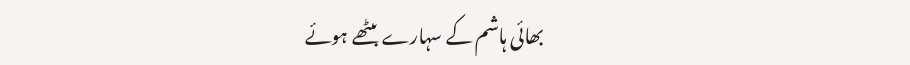بھائى ہاشم کے سہارے بىٹھے ہوئے